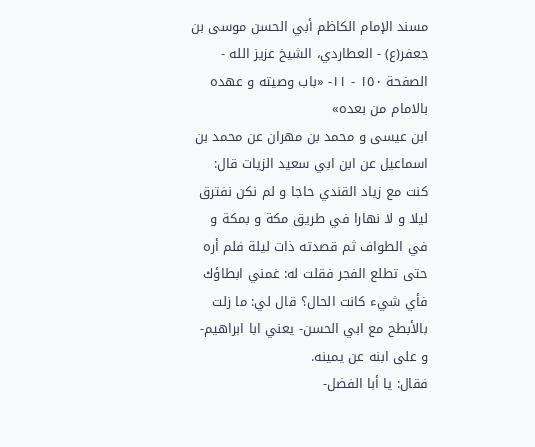مسند الإمام الكاظم أبي الحسن موسى بن جعفر(ع) - العطاردي، الشيخ عزيز الله - الصفحة ١٥٠ - ١١- «باب وصيته و عهده بالامام من بعده»
ابن عيسى و محمد بن مهران عن محمد بن اسماعيل عن ابن ابي سعيد الزيات قال: كنت مع زياد القندي حاجا و لم نكن نفترق ليلا و لا نهارا في طريق مكة و بمكة و في الطواف ثم قصدته ذات ليلة فلم أره حتى تطلع الفجر فقلت له: غمني ابطاؤك فأي شيء كانت الحال؟ قال لي: ما زلت بالأبطح مع ابي الحسن- يعني ابا ابراهيم- و على ابنه عن يمينه.
فقال: يا أبا الفضل-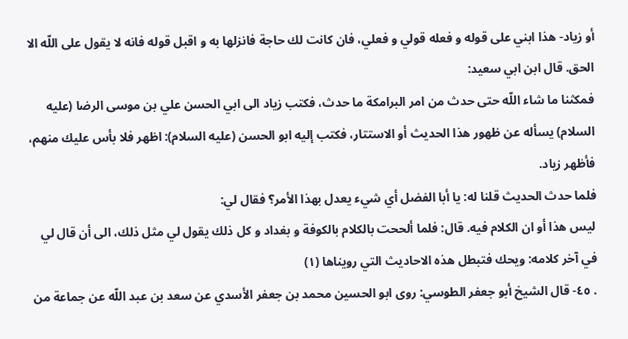أو زياد- هذا ابني على قوله و فعله قولي و فعلي، فان كانت لك حاجة فانزلها به و اقبل قوله فانه لا يقول على اللّه الا الحق. قال ابن ابي سعيد:
فمكثنا ما شاء اللّه حتى حدث من امر البرامكة ما حدث، فكتب زياد الى ابي الحسن علي بن موسى الرضا (عليه السلام) يسأله عن ظهور هذا الحديث أو الاستتار، فكتب إليه ابو الحسن (عليه السلام): اظهر فلا بأس عليك منهم، فأظهر زياد.
فلما حدث الحديث قلنا له: يا أبا الفضل أي شيء يعدل بهذا الأمر؟ فقال لي:
ليس هذا أو ان الكلام فيه. قال: فلما ألححت بالكلام بالكوفة و بغداد و كل ذلك يقول لي مثل ذلك، الى أن قال لي في آخر كلامه: ويحك فتبطل هذه الاحاديث التي رويناها (١)
. ٤٥- قال الشيخ أبو جعفر الطوسي: روى ابو الحسين محمد بن جعفر الأسدي عن سعد بن عبد اللّه عن جماعة من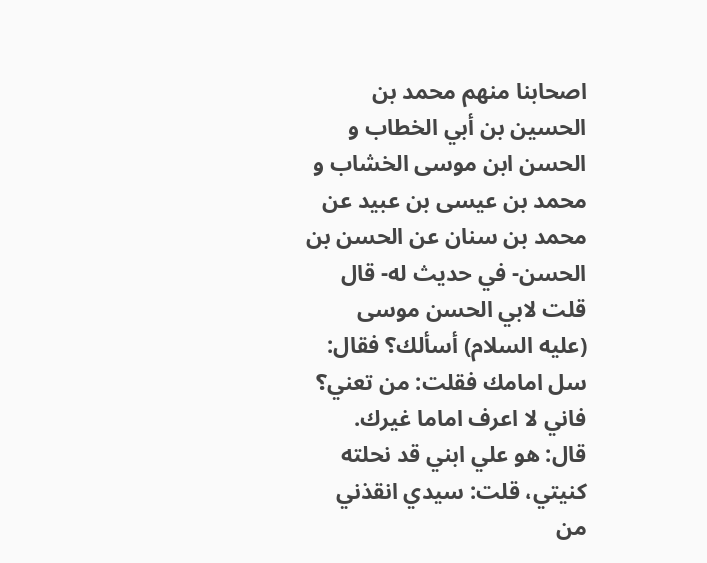اصحابنا منهم محمد بن الحسين بن أبي الخطاب و الحسن ابن موسى الخشاب و محمد بن عيسى بن عبيد عن محمد بن سنان عن الحسن بن الحسن- في حديث له- قال قلت لابي الحسن موسى (عليه السلام) أسألك؟ فقال: سل امامك فقلت: من تعني؟ فاني لا اعرف اماما غيرك.
قال: هو علي ابني قد نحلته كنيتي، قلت: سيدي انقذني من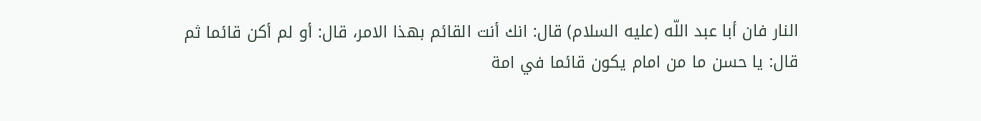النار فان أبا عبد اللّه (عليه السلام) قال: انك أنت القائم بهذا الامر، قال: أو لم أكن قائما ثم قال: يا حسن ما من امام يكون قائما في امة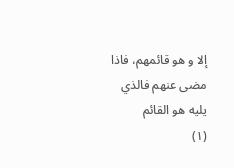إلا و هو قائمهم، فاذا مضى عنهم فالذي يليه هو القائم
(١)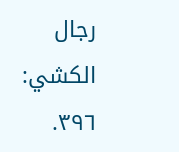رجال الكشي: ٣٩٦.